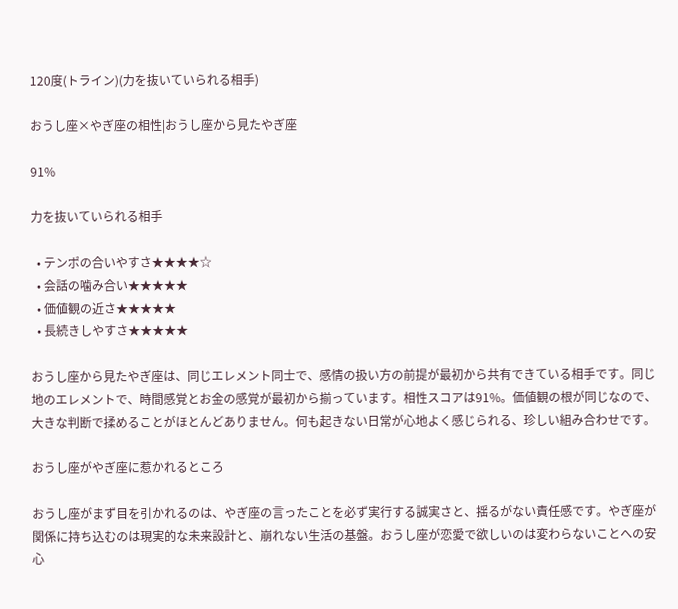120度(トライン)(力を抜いていられる相手)

おうし座×やぎ座の相性|おうし座から見たやぎ座

91%

力を抜いていられる相手

  • テンポの合いやすさ★★★★☆
  • 会話の噛み合い★★★★★
  • 価値観の近さ★★★★★
  • 長続きしやすさ★★★★★

おうし座から見たやぎ座は、同じエレメント同士で、感情の扱い方の前提が最初から共有できている相手です。同じ地のエレメントで、時間感覚とお金の感覚が最初から揃っています。相性スコアは91%。価値観の根が同じなので、大きな判断で揉めることがほとんどありません。何も起きない日常が心地よく感じられる、珍しい組み合わせです。

おうし座がやぎ座に惹かれるところ

おうし座がまず目を引かれるのは、やぎ座の言ったことを必ず実行する誠実さと、揺るがない責任感です。やぎ座が関係に持ち込むのは現実的な未来設計と、崩れない生活の基盤。おうし座が恋愛で欲しいのは変わらないことへの安心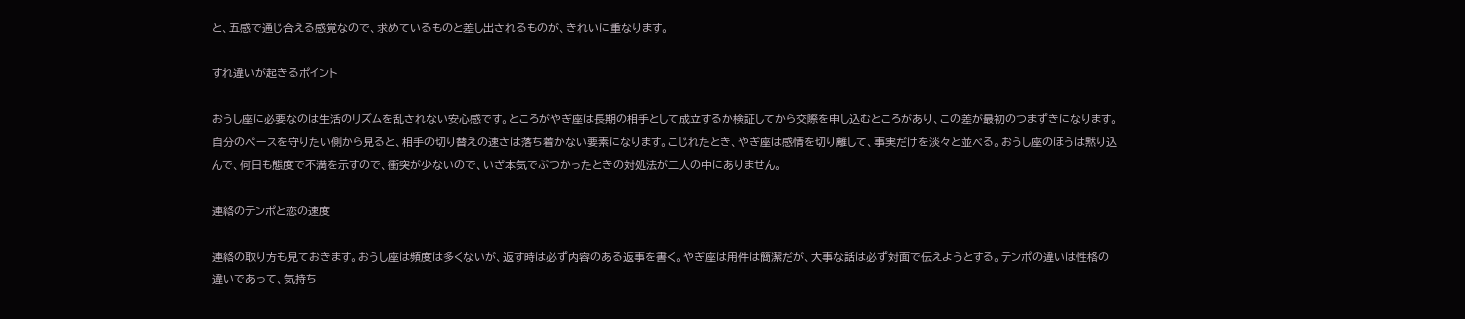と、五感で通じ合える感覚なので、求めているものと差し出されるものが、きれいに重なります。

すれ違いが起きるポイント

おうし座に必要なのは生活のリズムを乱されない安心感です。ところがやぎ座は長期の相手として成立するか検証してから交際を申し込むところがあり、この差が最初のつまずきになります。自分のペースを守りたい側から見ると、相手の切り替えの速さは落ち着かない要素になります。こじれたとき、やぎ座は感情を切り離して、事実だけを淡々と並べる。おうし座のほうは黙り込んで、何日も態度で不満を示すので、衝突が少ないので、いざ本気でぶつかったときの対処法が二人の中にありません。

連絡のテンポと恋の速度

連絡の取り方も見ておきます。おうし座は頻度は多くないが、返す時は必ず内容のある返事を書く。やぎ座は用件は簡潔だが、大事な話は必ず対面で伝えようとする。テンポの違いは性格の違いであって、気持ち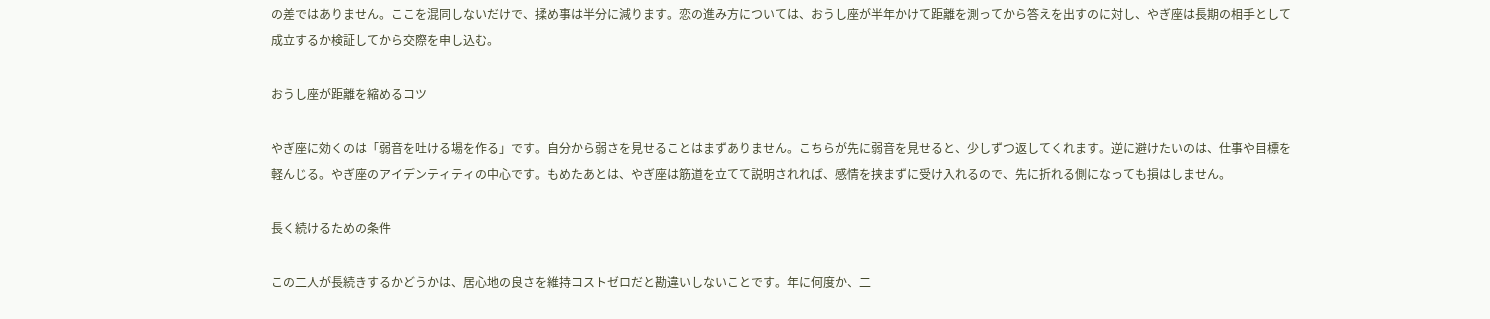の差ではありません。ここを混同しないだけで、揉め事は半分に減ります。恋の進み方については、おうし座が半年かけて距離を測ってから答えを出すのに対し、やぎ座は長期の相手として成立するか検証してから交際を申し込む。

おうし座が距離を縮めるコツ

やぎ座に効くのは「弱音を吐ける場を作る」です。自分から弱さを見せることはまずありません。こちらが先に弱音を見せると、少しずつ返してくれます。逆に避けたいのは、仕事や目標を軽んじる。やぎ座のアイデンティティの中心です。もめたあとは、やぎ座は筋道を立てて説明されれば、感情を挟まずに受け入れるので、先に折れる側になっても損はしません。

長く続けるための条件

この二人が長続きするかどうかは、居心地の良さを維持コストゼロだと勘違いしないことです。年に何度か、二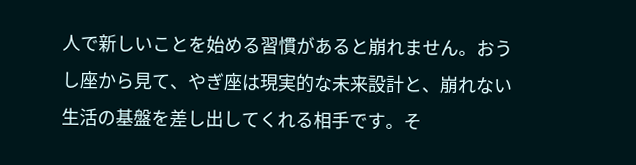人で新しいことを始める習慣があると崩れません。おうし座から見て、やぎ座は現実的な未来設計と、崩れない生活の基盤を差し出してくれる相手です。そ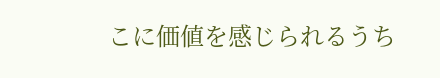こに価値を感じられるうち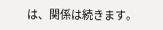は、関係は続きます。